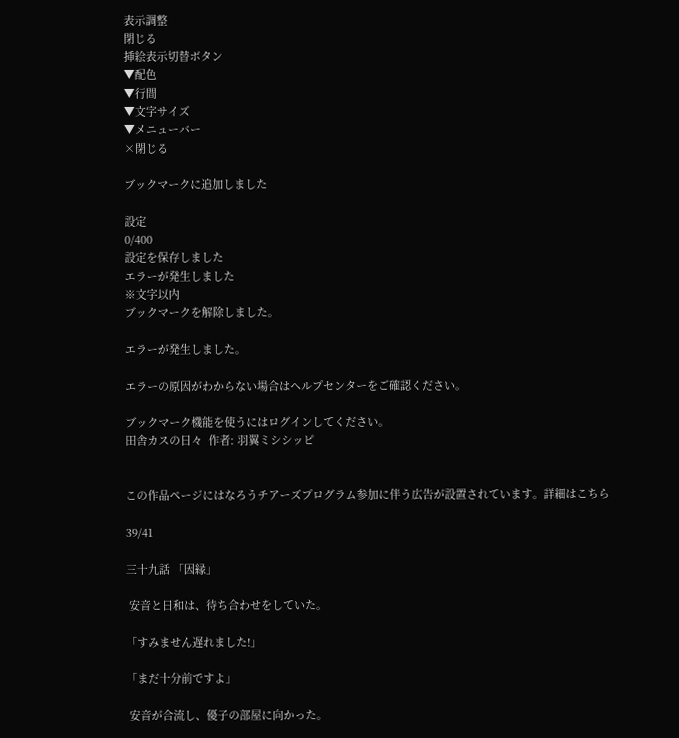表示調整
閉じる
挿絵表示切替ボタン
▼配色
▼行間
▼文字サイズ
▼メニューバー
×閉じる

ブックマークに追加しました

設定
0/400
設定を保存しました
エラーが発生しました
※文字以内
ブックマークを解除しました。

エラーが発生しました。

エラーの原因がわからない場合はヘルプセンターをご確認ください。

ブックマーク機能を使うにはログインしてください。
田舎カスの日々  作者: 羽翼ミシシッピ


この作品ページにはなろうチアーズプログラム参加に伴う広告が設置されています。詳細はこちら

39/41

三十九話 「因縁」

 安音と日和は、待ち合わせをしていた。

「すみません遅れました!」

「まだ十分前ですよ」

 安音が合流し、優子の部屋に向かった。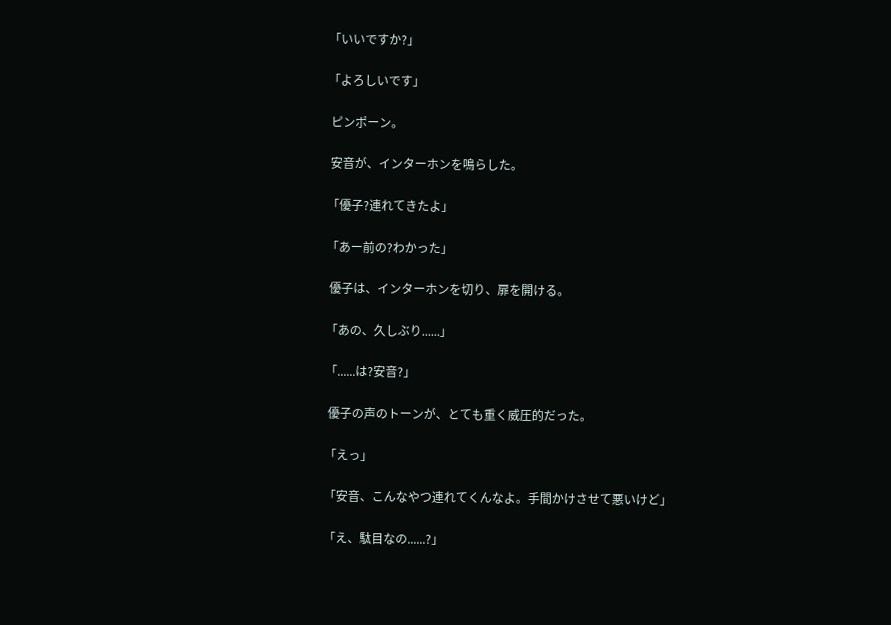「いいですか?」

「よろしいです」

 ピンポーン。

 安音が、インターホンを鳴らした。

「優子?連れてきたよ」

「あー前の?わかった」

 優子は、インターホンを切り、扉を開ける。

「あの、久しぶり......」

「......は?安音?」

 優子の声のトーンが、とても重く威圧的だった。

「えっ」

「安音、こんなやつ連れてくんなよ。手間かけさせて悪いけど」

「え、駄目なの......?」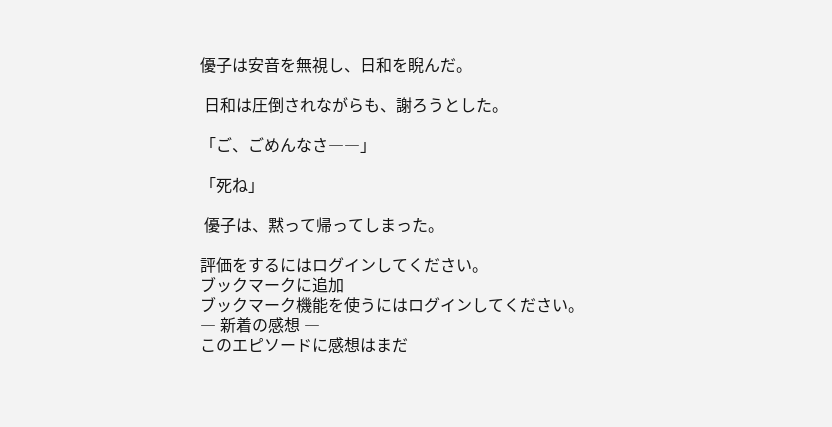優子は安音を無視し、日和を睨んだ。

 日和は圧倒されながらも、謝ろうとした。

「ご、ごめんなさ――」

「死ね」

 優子は、黙って帰ってしまった。

評価をするにはログインしてください。
ブックマークに追加
ブックマーク機能を使うにはログインしてください。
― 新着の感想 ―
このエピソードに感想はまだ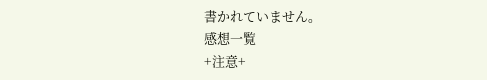書かれていません。
感想一覧
+注意+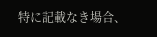特に記載なき場合、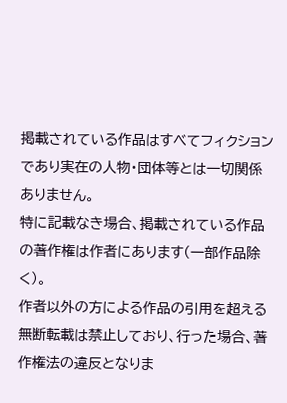掲載されている作品はすべてフィクションであり実在の人物・団体等とは一切関係ありません。
特に記載なき場合、掲載されている作品の著作権は作者にあります(一部作品除く)。
作者以外の方による作品の引用を超える無断転載は禁止しており、行った場合、著作権法の違反となりま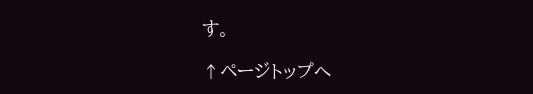す。

↑ページトップへ